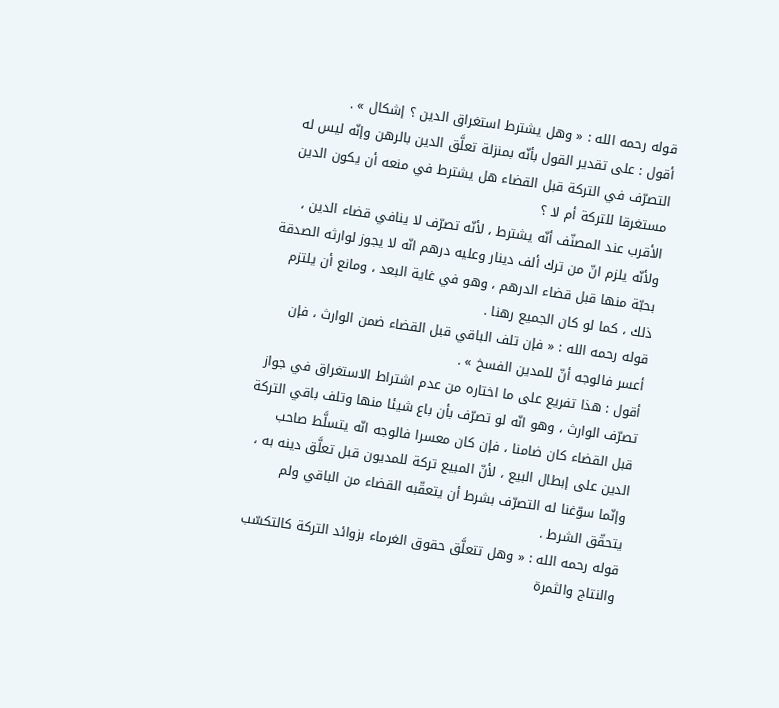قوله رحمه الله : « وهل يشترط استغراق الدين ؟ إشكال » .
أقول : على تقدير القول بأنّه بمنزلة تعلَّق الدين بالرهن وإنّه ليس له التصرّف في التركة قبل القضاء هل يشترط في منعه أن يكون الدين مستغرقا للتركة أم لا ؟
الأقرب عند المصنّف أنّه يشترط ، لأنّه تصرّف لا ينافي قضاء الدين ، ولأنّه يلزم انّ من ترك ألف دينار وعليه درهم انّه لا يجوز لوارثه الصدقة بحبّة منها قبل قضاء الدرهم ، وهو في غاية البعد ، ومانع أن يلتزم ذلك ، كما لو كان الجميع رهنا .
قوله رحمه الله : « فإن تلف الباقي قبل القضاء ضمن الوارث ، فإن أعسر فالوجه أنّ للمدين الفسخ » .
أقول : هذا تفريع على ما اختاره من عدم اشتراط الاستغراق في جواز تصرّف الوارث ، وهو انّه لو تصرّف بأن باع شيئا منها وتلف باقي التركة قبل القضاء كان ضامنا ، فإن كان معسرا فالوجه انّه يتسلَّط صاحب الدين على إبطال البيع ، لأنّ المبيع تركة للمديون قبل تعلَّق دينه به ، وإنّما سوّغنا له التصرّف بشرط أن يتعقّبه القضاء من الباقي ولم يتحقّق الشرط .
قوله رحمه الله : « وهل تتعلَّق حقوق الغرماء بزوائد التركة كالتكسّب والنتاج والثمرة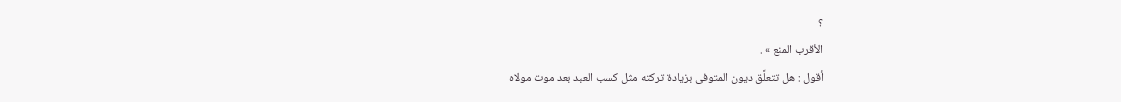؟
الأقرب المنع » .
أقول : هل تتعلَّق ديون المتوفى بزيادة تركته مثل كسب العبد بعد موت مولاه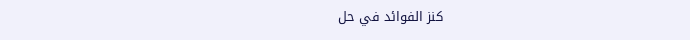كنز الفوائد في حل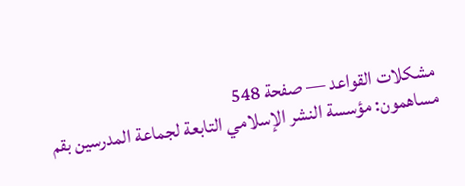مشكلات القواعد — صفحة 548
مساهمون: مؤسسة النشر الإسلامي التابعة لجماعة المدرسين بقم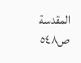المقدسة
ص٥٤٨